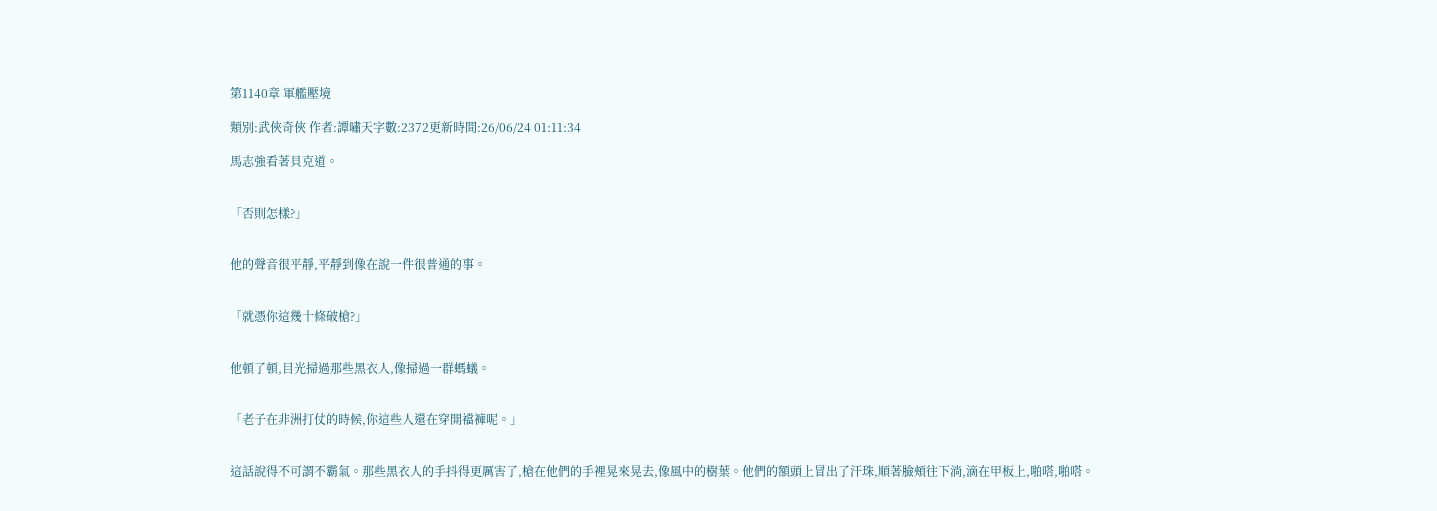第1140章 軍艦壓境

類別:武俠奇俠 作者:譚嘯天字數:2372更新時間:26/06/24 01:11:34

馬志強看著貝克道。


「否則怎樣?」


他的聲音很平靜,平靜到像在說一件很普通的事。


「就憑你這幾十條破槍?」


他頓了頓,目光掃過那些黑衣人,像掃過一群螞蟻。


「老子在非洲打仗的時候,你這些人還在穿開襠褲呢。」


這話說得不可謂不霸氣。那些黑衣人的手抖得更厲害了,槍在他們的手裡晃來晃去,像風中的樹葉。他們的額頭上冒出了汗珠,順著臉頰往下淌,滴在甲板上,啪嗒,啪嗒。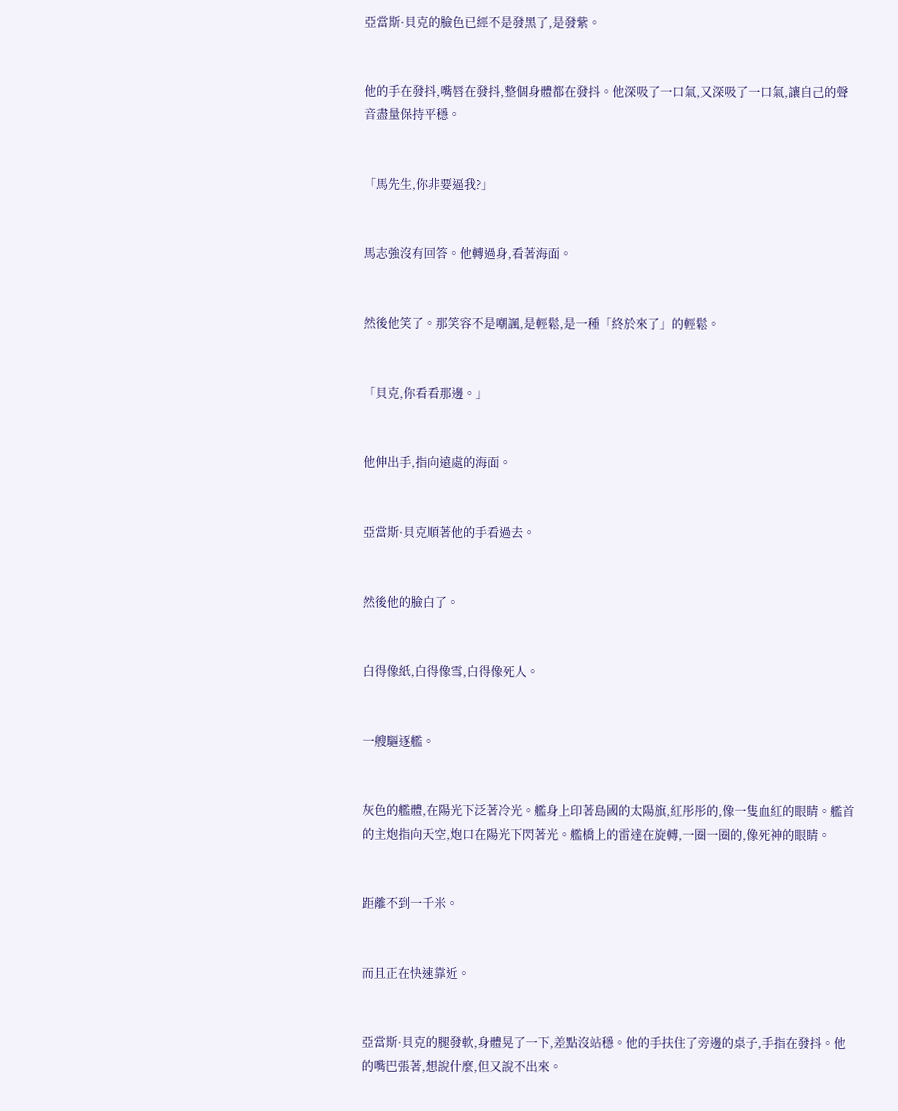亞當斯·貝克的臉色已經不是發黑了,是發紫。


他的手在發抖,嘴唇在發抖,整個身體都在發抖。他深吸了一口氣,又深吸了一口氣,讓自己的聲音盡量保持平穩。


「馬先生,你非要逼我?」


馬志強沒有回答。他轉過身,看著海面。


然後他笑了。那笑容不是嘲諷,是輕鬆,是一種「終於來了」的輕鬆。


「貝克,你看看那邊。」


他伸出手,指向遠處的海面。


亞當斯·貝克順著他的手看過去。


然後他的臉白了。


白得像紙,白得像雪,白得像死人。


一艘驅逐艦。


灰色的艦體,在陽光下泛著冷光。艦身上印著島國的太陽旗,紅彤彤的,像一隻血紅的眼睛。艦首的主炮指向天空,炮口在陽光下閃著光。艦橋上的雷達在旋轉,一圈一圈的,像死神的眼睛。


距離不到一千米。


而且正在快速靠近。


亞當斯·貝克的腿發軟,身體晃了一下,差點沒站穩。他的手扶住了旁邊的桌子,手指在發抖。他的嘴巴張著,想說什麼,但又說不出來。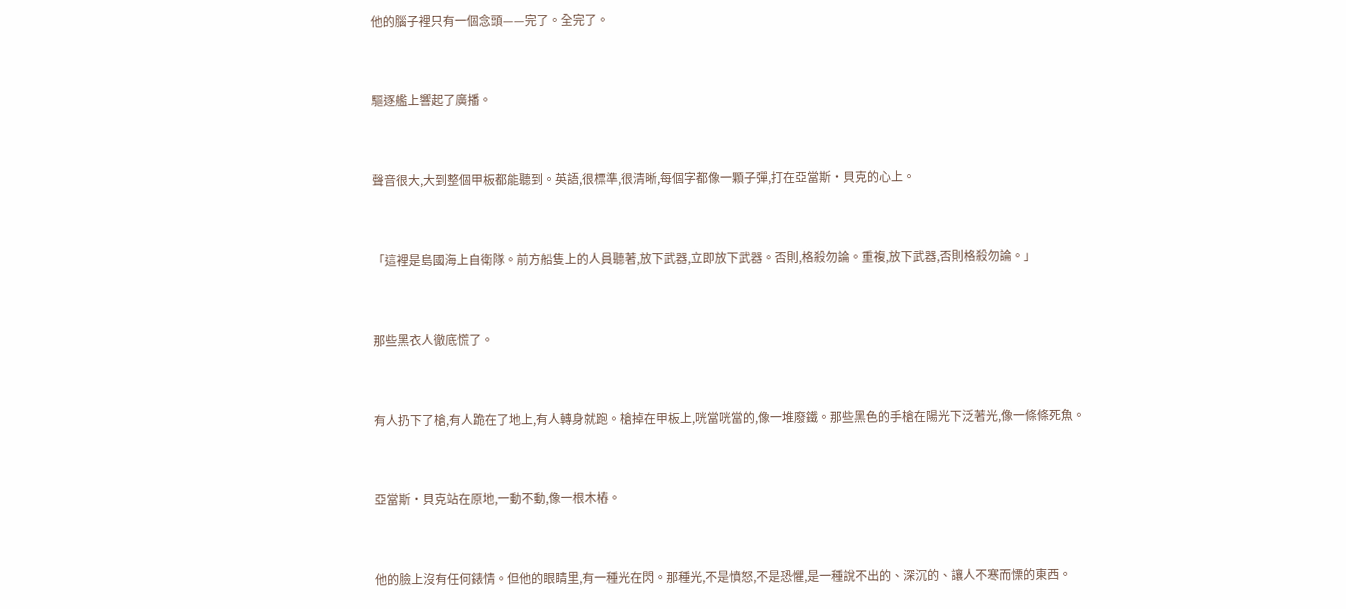他的腦子裡只有一個念頭——完了。全完了。


驅逐艦上響起了廣播。


聲音很大,大到整個甲板都能聽到。英語,很標準,很清晰,每個字都像一顆子彈,打在亞當斯·貝克的心上。


「這裡是島國海上自衛隊。前方船隻上的人員聽著,放下武器,立即放下武器。否則,格殺勿論。重複,放下武器,否則格殺勿論。」


那些黑衣人徹底慌了。


有人扔下了槍,有人跪在了地上,有人轉身就跑。槍掉在甲板上,咣當咣當的,像一堆廢鐵。那些黑色的手槍在陽光下泛著光,像一條條死魚。


亞當斯·貝克站在原地,一動不動,像一根木樁。


他的臉上沒有任何錶情。但他的眼睛里,有一種光在閃。那種光,不是憤怒,不是恐懼,是一種說不出的、深沉的、讓人不寒而慄的東西。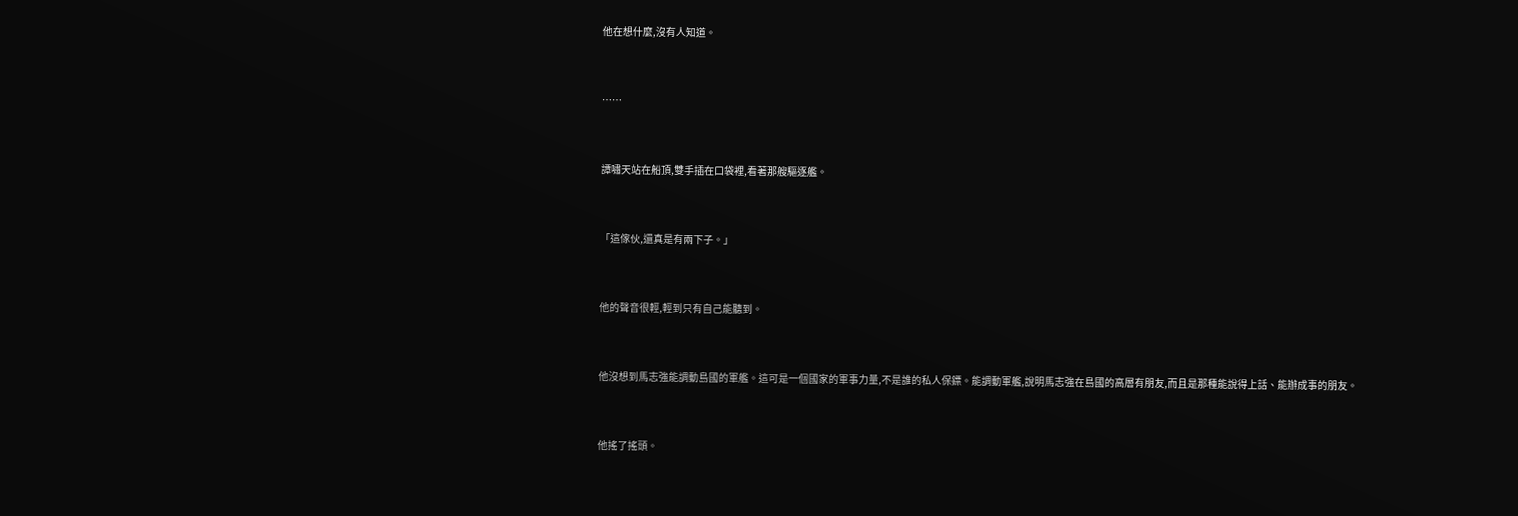他在想什麼,沒有人知道。


……


譚嘯天站在船頂,雙手插在口袋裡,看著那艘驅逐艦。


「這傢伙,還真是有兩下子。」


他的聲音很輕,輕到只有自己能聽到。


他沒想到馬志強能調動島國的軍艦。這可是一個國家的軍事力量,不是誰的私人保鏢。能調動軍艦,說明馬志強在島國的高層有朋友,而且是那種能說得上話、能辦成事的朋友。


他搖了搖頭。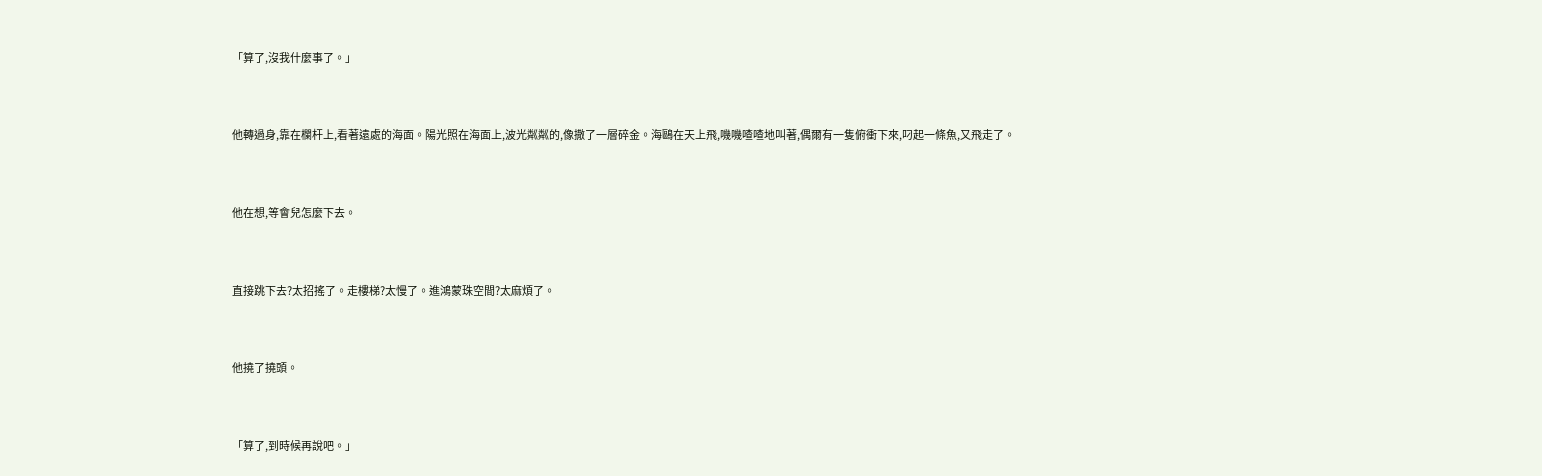「算了,沒我什麼事了。」


他轉過身,靠在欄杆上,看著遠處的海面。陽光照在海面上,波光粼粼的,像撒了一層碎金。海鷗在天上飛,嘰嘰喳喳地叫著,偶爾有一隻俯衝下來,叼起一條魚,又飛走了。


他在想,等會兒怎麼下去。


直接跳下去?太招搖了。走樓梯?太慢了。進鴻蒙珠空間?太麻煩了。


他撓了撓頭。


「算了,到時候再說吧。」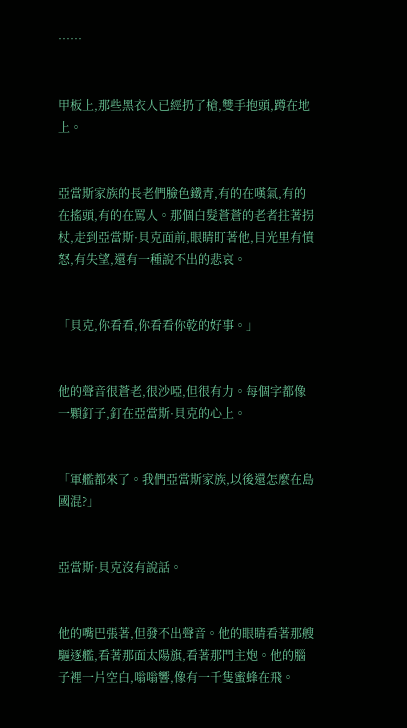……


甲板上,那些黑衣人已經扔了槍,雙手抱頭,蹲在地上。


亞當斯家族的長老們臉色鐵青,有的在嘆氣,有的在搖頭,有的在罵人。那個白髮蒼蒼的老者拄著拐杖,走到亞當斯·貝克面前,眼睛盯著他,目光里有憤怒,有失望,還有一種說不出的悲哀。


「貝克,你看看,你看看你乾的好事。」


他的聲音很蒼老,很沙啞,但很有力。每個字都像一顆釘子,釘在亞當斯·貝克的心上。


「軍艦都來了。我們亞當斯家族,以後還怎麼在島國混?」


亞當斯·貝克沒有說話。


他的嘴巴張著,但發不出聲音。他的眼睛看著那艘驅逐艦,看著那面太陽旗,看著那門主炮。他的腦子裡一片空白,嗡嗡響,像有一千隻蜜蜂在飛。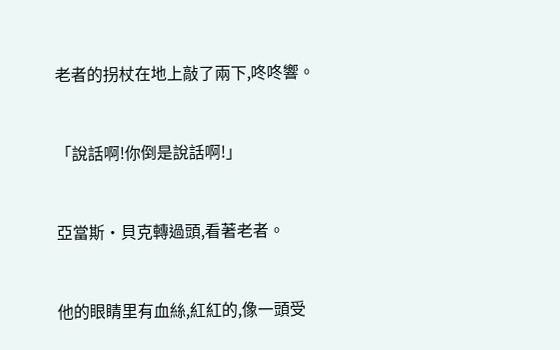老者的拐杖在地上敲了兩下,咚咚響。


「說話啊!你倒是說話啊!」


亞當斯·貝克轉過頭,看著老者。


他的眼睛里有血絲,紅紅的,像一頭受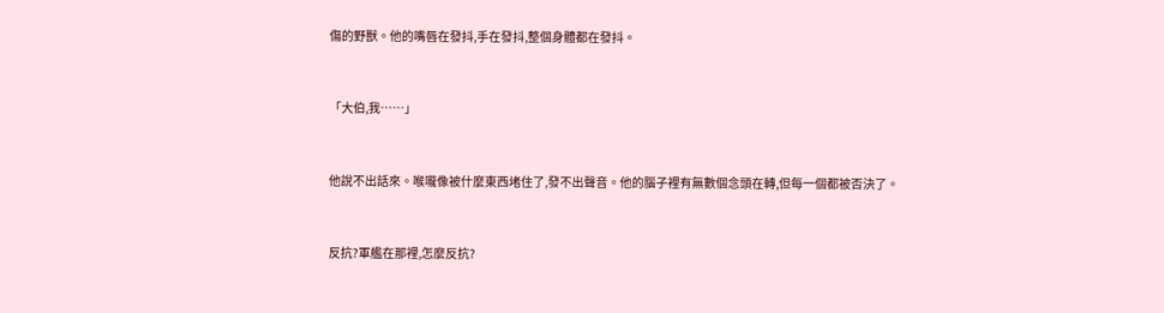傷的野獸。他的嘴唇在發抖,手在發抖,整個身體都在發抖。


「大伯,我……」


他說不出話來。喉嚨像被什麼東西堵住了,發不出聲音。他的腦子裡有無數個念頭在轉,但每一個都被否決了。


反抗?軍艦在那裡,怎麼反抗?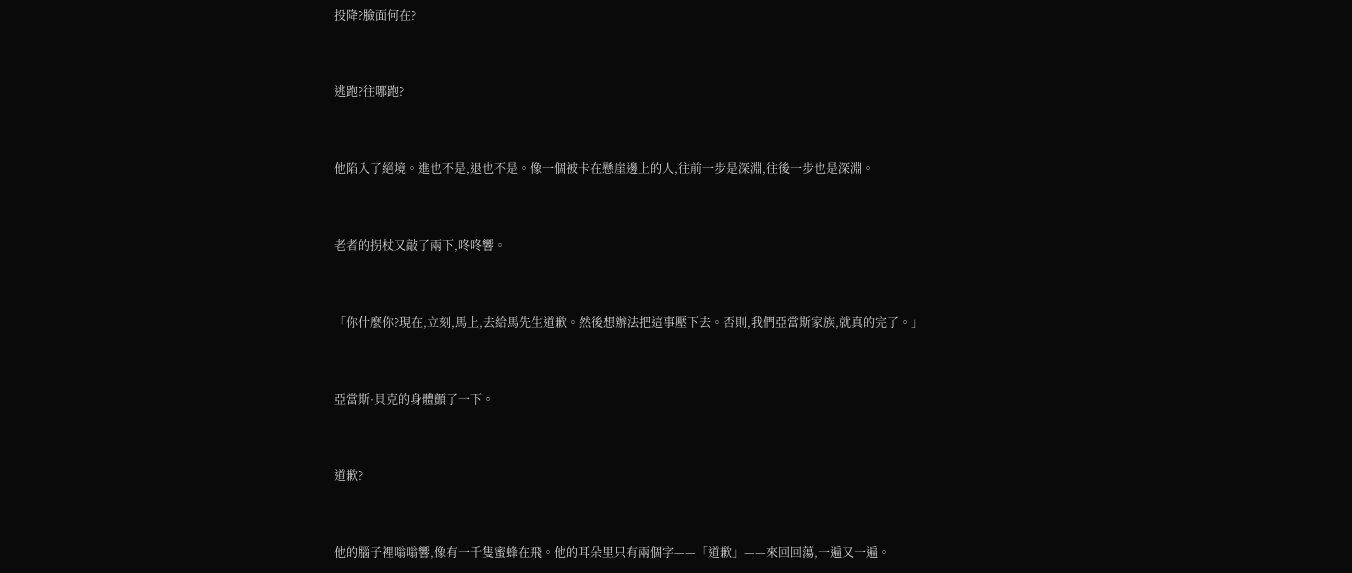投降?臉面何在?


逃跑?往哪跑?


他陷入了絕境。進也不是,退也不是。像一個被卡在懸崖邊上的人,往前一步是深淵,往後一步也是深淵。


老者的拐杖又敲了兩下,咚咚響。


「你什麼你?現在,立刻,馬上,去給馬先生道歉。然後想辦法把這事壓下去。否則,我們亞當斯家族,就真的完了。」


亞當斯·貝克的身體顫了一下。


道歉?


他的腦子裡嗡嗡響,像有一千隻蜜蜂在飛。他的耳朵里只有兩個字——「道歉」——來回回蕩,一遍又一遍。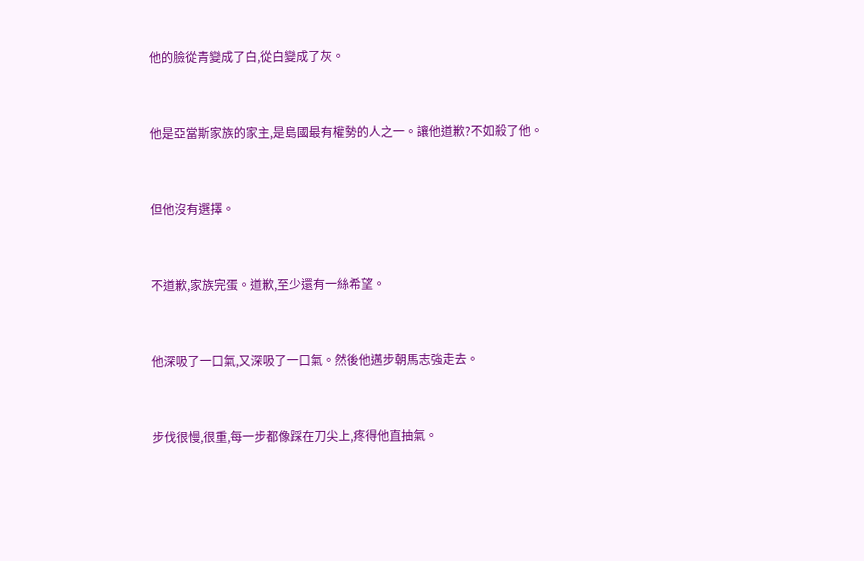他的臉從青變成了白,從白變成了灰。


他是亞當斯家族的家主,是島國最有權勢的人之一。讓他道歉?不如殺了他。


但他沒有選擇。


不道歉,家族完蛋。道歉,至少還有一絲希望。


他深吸了一口氣,又深吸了一口氣。然後他邁步朝馬志強走去。


步伐很慢,很重,每一步都像踩在刀尖上,疼得他直抽氣。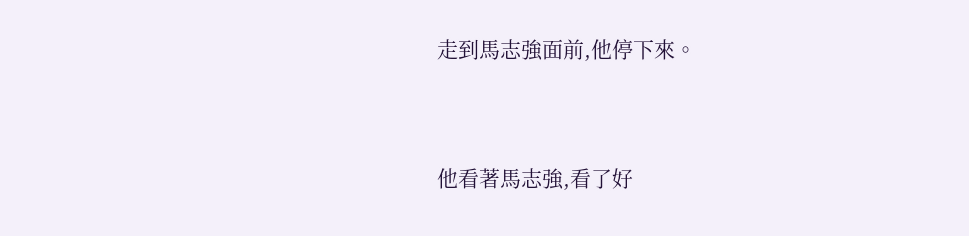走到馬志強面前,他停下來。


他看著馬志強,看了好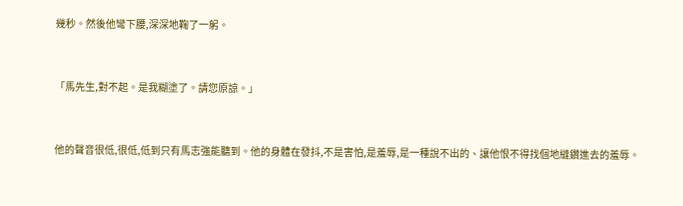幾秒。然後他彎下腰,深深地鞠了一躬。


「馬先生,對不起。是我糊塗了。請您原諒。」


他的聲音很低,很低,低到只有馬志強能聽到。他的身體在發抖,不是害怕,是羞辱,是一種說不出的、讓他恨不得找個地縫鑽進去的羞辱。